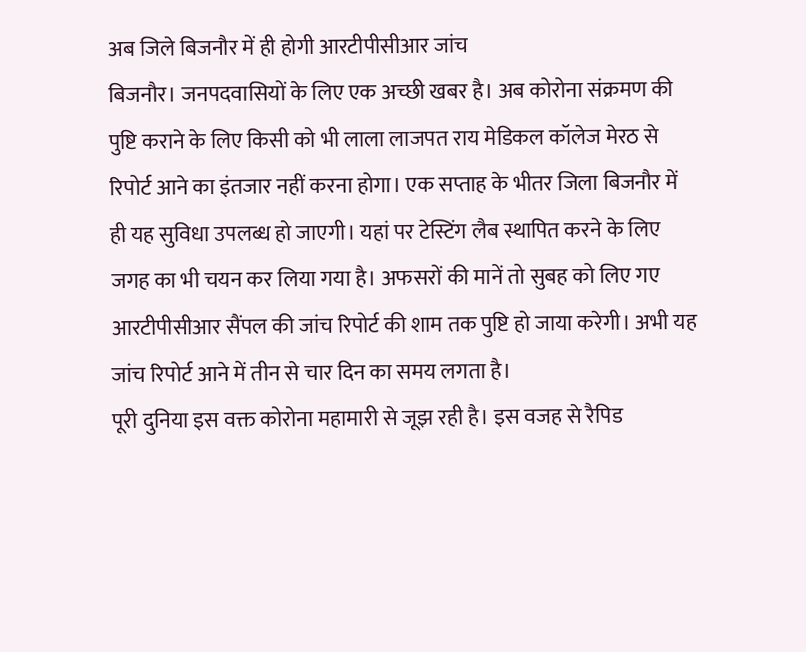अब जिले बिजनौर में ही होगी आरटीपीसीआर जांच
बिजनौर। जनपदवासियों के लिए एक अच्छी खबर है। अब कोरोना संक्रमण की पुष्टि कराने के लिए किसी को भी लाला लाजपत राय मेडिकल कॉलेज मेरठ से रिपोर्ट आने का इंतजार नहीं करना होगा। एक सप्ताह के भीतर जिला बिजनौर में ही यह सुविधा उपलब्ध हो जाएगी। यहां पर टेस्टिंग लैब स्थापित करने के लिए जगह का भी चयन कर लिया गया है। अफसरों की मानें तो सुबह को लिए गए आरटीपीसीआर सैंपल की जांच रिपोर्ट की शाम तक पुष्टि हो जाया करेगी। अभी यह जांच रिपोर्ट आने में तीन से चार दिन का समय लगता है।
पूरी दुनिया इस वक्त कोरोना महामारी से जूझ रही है। इस वजह से रैपिड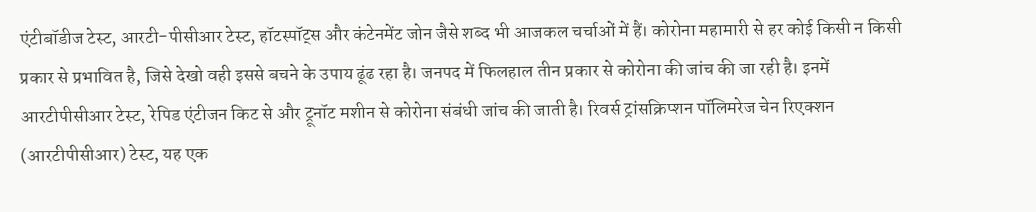एंटीबॉडीज टेस्ट, आरटी-पीसीआर टेस्ट, हॉटस्पॉट्स और कंटेनमेंट जोन जैसे शब्द भी आजकल चर्चाओं में हैं। कोरोना महामारी से हर कोई किसी न किसी प्रकार से प्रभावित है, जिसे देखो वही इससे बचने के उपाय ढूंढ रहा है। जनपद में फिलहाल तीन प्रकार से कोरोना की जांच की जा रही है। इनमें आरटीपीसीआर टेस्ट, रेपिड एंटीजन किट से और ट्रूनॉट मशीन से कोरोना संबंधी जांच की जाती है। रिवर्स ट्रांसक्रिप्शन पॉलिमरेज चेन रिएक्शन (आरटीपीसीआर) टेस्ट, यह एक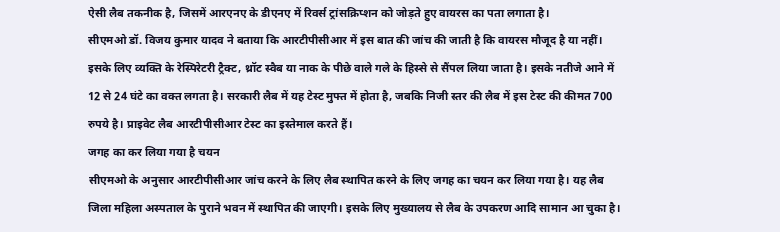ऐसी लैब तकनीक है, जिसमें आरएनए के डीएनए में रिवर्स ट्रांसक्रिप्शन को जोड़ते हुए वायरस का पता लगाता है।
सीएमओ डॉ. विजय कुमार यादव ने बताया कि आरटीपीसीआर में इस बात की जांच की जाती है कि वायरस मौजूद है या नहीं। इसके लिए व्यक्ति के रेस्पिरेटरी ट्रैक्ट, थ्रॉट स्वैब या नाक के पीछे वाले गले के हिस्से से सैंपल लिया जाता है। इसके नतीजे आने में 12 से 24 घंटे का वक्त लगता है। सरकारी लैब में यह टेस्ट मुफ्त में होता है, जबकि निजी स्तर की लैब में इस टेस्ट की कीमत 700 रुपये है। प्राइवेट लैब आरटीपीसीआर टेस्ट का इस्तेमाल करते हैं।
जगह का कर लिया गया है चयन
सीएमओ के अनुसार आरटीपीसीआर जांच करने के लिए लैब स्थापित करने के लिए जगह का चयन कर लिया गया है। यह लैब जिला महिला अस्पताल के पुराने भवन में स्थापित की जाएगी। इसके लिए मुख्यालय से लैब के उपकरण आदि सामान आ चुका है।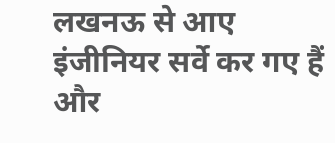लखनऊ से आए इंजीनियर सर्वे कर गए हैं और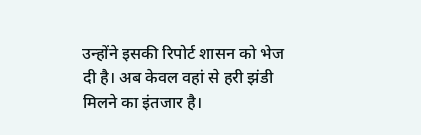उन्होंने इसकी रिपोर्ट शासन को भेज दी है। अब केवल वहां से हरी झंडी मिलने का इंतजार है।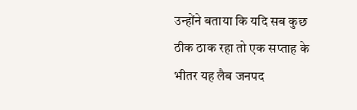उन्होंने बताया कि यदि सब कुछ ठीक ठाक रहा तो एक सप्ताह के भीतर यह लैब जनपद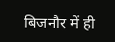बिजनौर में ही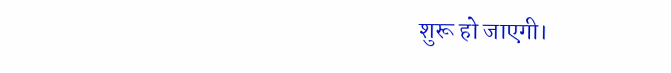शुरू हो जाएगी।